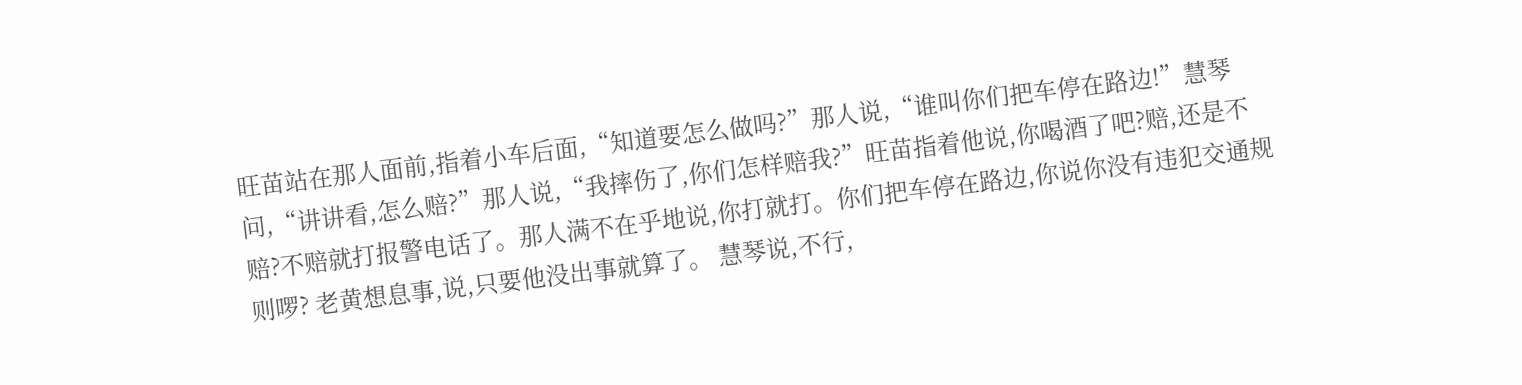旺苗站在那人面前,指着小车后面,“知道要怎么做吗?”那人说,“谁叫你们把车停在路边!”慧琴问,“讲讲看,怎么赔?”那人说,“我摔伤了,你们怎样赔我?”旺苗指着他说,你喝酒了吧?赔,还是不赔?不赔就打报警电话了。那人满不在乎地说,你打就打。你们把车停在路边,你说你没有违犯交通规则啰? 老黄想息事,说,只要他没出事就算了。 慧琴说,不行,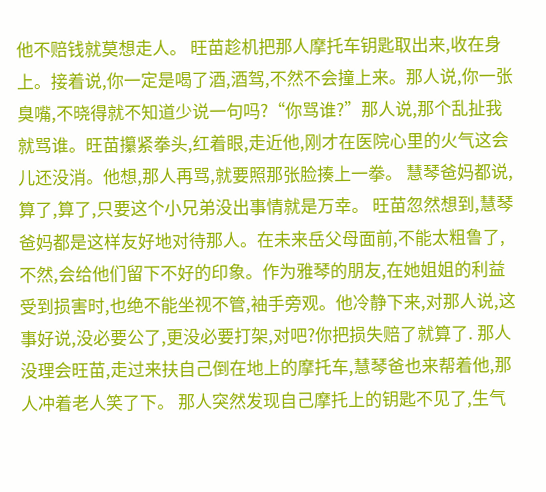他不赔钱就莫想走人。 旺苗趁机把那人摩托车钥匙取出来,收在身上。接着说,你一定是喝了酒,酒驾,不然不会撞上来。那人说,你一张臭嘴,不晓得就不知道少说一句吗?“你骂谁?”那人说,那个乱扯我就骂谁。旺苗攥紧拳头,红着眼,走近他,刚才在医院心里的火气这会儿还没消。他想,那人再骂,就要照那张脸揍上一拳。 慧琴爸妈都说,算了,算了,只要这个小兄弟没出事情就是万幸。 旺苗忽然想到,慧琴爸妈都是这样友好地对待那人。在未来岳父母面前,不能太粗鲁了,不然,会给他们留下不好的印象。作为雅琴的朋友,在她姐姐的利益受到损害时,也绝不能坐视不管,袖手旁观。他冷静下来,对那人说,这事好说,没必要公了,更没必要打架,对吧?你把损失赔了就算了. 那人没理会旺苗,走过来扶自己倒在地上的摩托车,慧琴爸也来帮着他,那人冲着老人笑了下。 那人突然发现自己摩托上的钥匙不见了,生气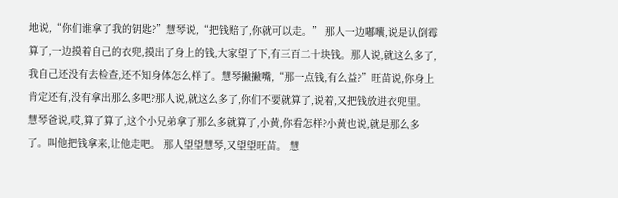地说,“你们谁拿了我的钥匙?”慧琴说,“把钱赔了,你就可以走。” 那人一边嘟囔,说是认倒霉算了,一边摸着自己的衣兜,摸出了身上的钱,大家望了下,有三百二十块钱。那人说,就这么多了,我自己还没有去检查,还不知身体怎么样了。慧琴撇撇嘴,“那一点钱,有么益?”旺苗说,你身上肯定还有,没有拿出那么多吧?那人说,就这么多了,你们不要就算了,说着,又把钱放进衣兜里。 慧琴爸说,哎,算了算了,这个小兄弟拿了那么多就算了,小黄,你看怎样?小黄也说,就是那么多了。叫他把钱拿来,让他走吧。 那人望望慧琴,又望望旺苗。 慧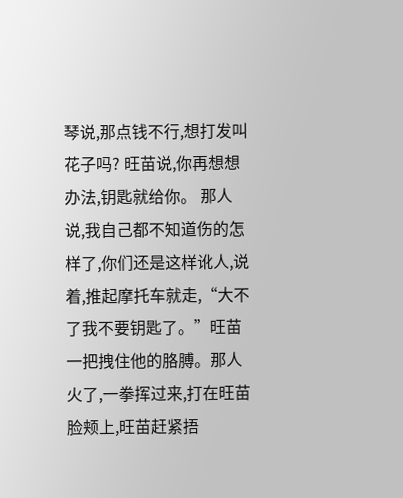琴说,那点钱不行,想打发叫花子吗? 旺苗说,你再想想办法,钥匙就给你。 那人说,我自己都不知道伤的怎样了,你们还是这样讹人,说着,推起摩托车就走,“大不了我不要钥匙了。”旺苗一把拽住他的胳膊。那人火了,一拳挥过来,打在旺苗脸颊上,旺苗赶紧捂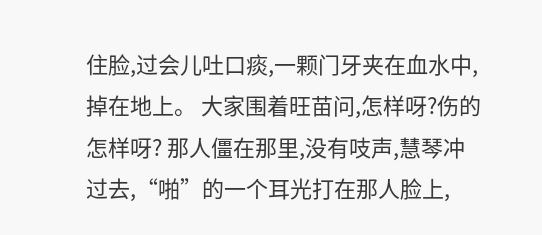住脸,过会儿吐口痰,一颗门牙夹在血水中,掉在地上。 大家围着旺苗问,怎样呀?伤的怎样呀? 那人僵在那里,没有吱声,慧琴冲过去,“啪”的一个耳光打在那人脸上,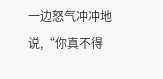一边怒气冲冲地说,“你真不得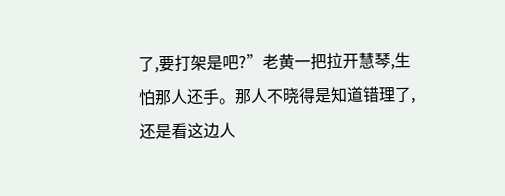了,要打架是吧?”老黄一把拉开慧琴,生怕那人还手。那人不晓得是知道错理了,还是看这边人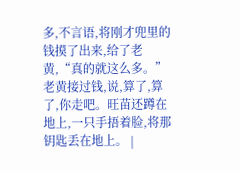多,不言语,将刚才兜里的钱摸了出来,给了老黄,“真的就这么多。”老黄接过钱,说,算了,算了,你走吧。旺苗还蹲在地上,一只手捂着脸,将那钥匙丢在地上。 |